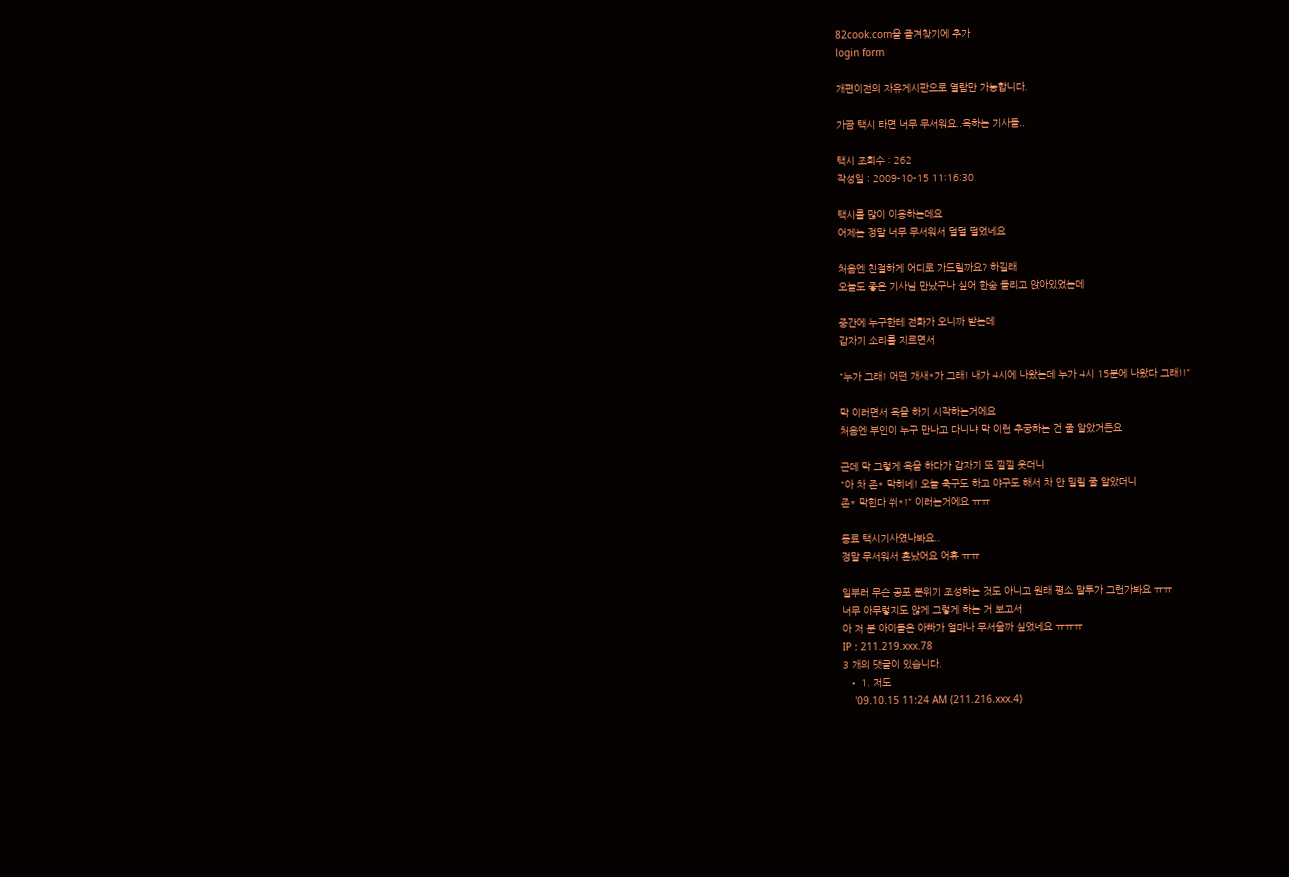82cook.com을 즐겨찾기에 추가
login form

개편이전의 자유게시판으로 열람만 가능합니다.

가끔 택시 타면 너무 무서워요..욕하는 기사들..

택시 조회수 : 262
작성일 : 2009-10-15 11:16:30

택시를 많이 이용하는데요
어제는 정말 너무 무서워서 덜덜 떨었네요

처음엔 친절하게 어디로 가드릴까요? 하길래
오늘도 좋은 기사님 만났구나 싶어 한숨 돌리고 앉아있었는데

중간에 누구한테 전화가 오니까 받는데
갑자기 소리를 지르면서

"누가 그래! 어떤 개새*가 그래! 내가 4시에 나왔는데 누가 4시 15분에 나왔다 그래!!"

막 이러면서 욕을 하기 시작하는거에요
처음엔 부인이 누구 만나고 다니냐 막 이런 추궁하는 건 줄 알았거든요

근데 막 그렇게 욕을 하다가 갑자기 또 낄낄 웃더니
"아 차 존* 막히네! 오늘 축구도 하고 야구도 해서 차 안 밀릴 줄 알았더니
존* 막힌다 쒸*!" 이러는거에요 ㅠㅠ

동료 택시기사였나봐요..
정말 무서워서 혼났어요 어휴 ㅠㅠ

일부러 무슨 공포 분위기 조성하는 것도 아니고 원래 평소 말투가 그런가봐요 ㅠㅠ
너무 아무렇지도 않게 그렇게 하는 거 보고서
아 저 분 아이들은 아빠가 얼마나 무서울까 싶었네요 ㅠㅠㅠ
IP : 211.219.xxx.78
3 개의 댓글이 있습니다.
  • 1. 저도
    '09.10.15 11:24 AM (211.216.xxx.4)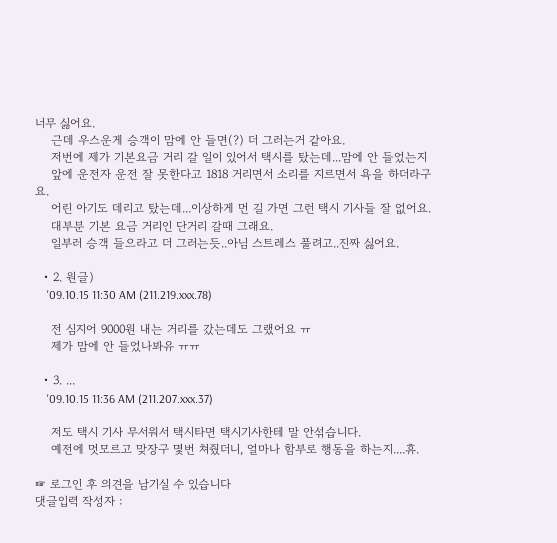너무 싫어요.
    근데 우스운게 승객이 맘에 안 들면(?) 더 그러는거 같아요.
    저번에 제가 기본요금 거리 갈 일이 있어서 택시를 탔는데...맘에 안 들었는지
    앞에 운전자 운전 잘 못한다고 1818 거리면서 소리를 지르면서 욕을 하더라구요.
    어린 아기도 데리고 탔는데...이상하게 먼 길 가면 그런 택시 기사들 잘 없어요.
    대부분 기본 요금 거리인 단거리 갈때 그래요.
    일부러 승객 들으라고 더 그러는듯..아님 스트레스 풀려고..진짜 싫어요.

  • 2. 원글)
    '09.10.15 11:30 AM (211.219.xxx.78)

    전 심지어 9000원 내는 거리를 갔는데도 그랬어요 ㅠ
    제가 맘에 안 들었나봐유 ㅠㅠ

  • 3. ...
    '09.10.15 11:36 AM (211.207.xxx.37)

    저도 택시 기사 무서워서 택시타면 택시기사한테 말 안섞습니다.
    예전에 멋모르고 맞장구 몇번 쳐줬더니, 얼마나 함부로 행동을 하는지....휴.

☞ 로그인 후 의견을 남기실 수 있습니다
댓글입력 작성자 :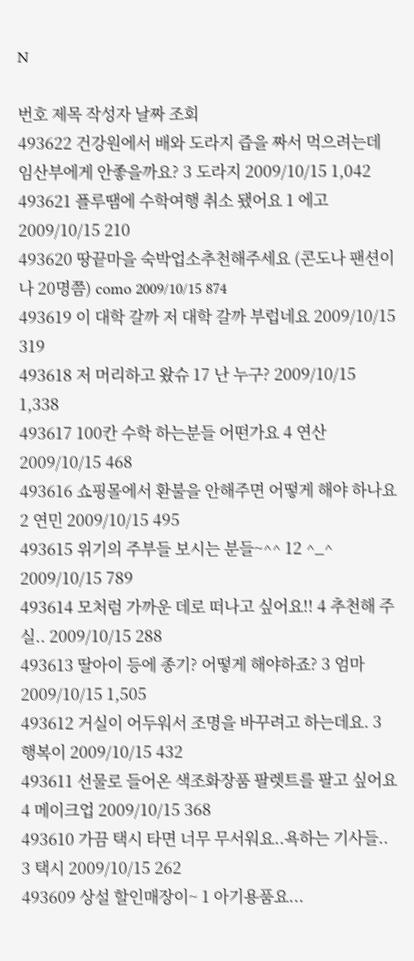N

번호 제목 작성자 날짜 조회
493622 건강원에서 배와 도라지 즙을 짜서 먹으려는데 임산부에게 안좋을까요? 3 도라지 2009/10/15 1,042
493621 플루땜에 수학여행 취소 됐어요 1 에고 2009/10/15 210
493620 땅끝마을 숙박업소추천해주세요 (콘도나 팬션이나 20명쯤) como 2009/10/15 874
493619 이 대학 갈까 저 대학 갈까 부럽네요 2009/10/15 319
493618 저 머리하고 왔슈 17 난 누구? 2009/10/15 1,338
493617 100칸 수학 하는분들 어떤가요 4 연산 2009/10/15 468
493616 쇼핑몰에서 환불을 안해주면 어떻게 해야 하나요 2 연민 2009/10/15 495
493615 위기의 주부들 보시는 분들~^^ 12 ^_^ 2009/10/15 789
493614 모처럼 가까운 데로 떠나고 싶어요!! 4 추천해 주실.. 2009/10/15 288
493613 딸아이 등에 종기? 어떻게 해야하죠? 3 엄마 2009/10/15 1,505
493612 거실이 어두워서 조명을 바꾸려고 하는데요. 3 행복이 2009/10/15 432
493611 선물로 들어온 색조화장품 팔렛트를 팔고 싶어요 4 메이크업 2009/10/15 368
493610 가끔 택시 타면 너무 무서워요..욕하는 기사들.. 3 택시 2009/10/15 262
493609 상설 할인매장이~ 1 아기용품요...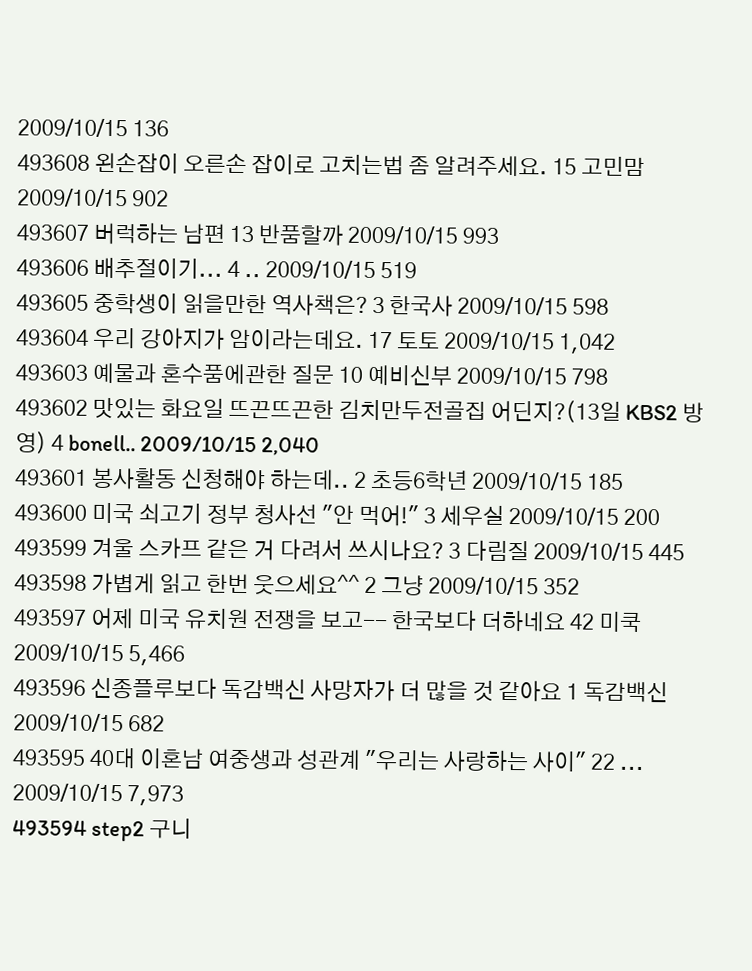2009/10/15 136
493608 왼손잡이 오른손 잡이로 고치는법 좀 알려주세요. 15 고민맘 2009/10/15 902
493607 버럭하는 남편 13 반품할까 2009/10/15 993
493606 배추절이기... 4 .. 2009/10/15 519
493605 중학생이 읽을만한 역사책은? 3 한국사 2009/10/15 598
493604 우리 강아지가 암이라는데요. 17 토토 2009/10/15 1,042
493603 예물과 혼수품에관한 질문 10 예비신부 2009/10/15 798
493602 맛있는 화요일 뜨끈뜨끈한 김치만두전골집 어딘지?(13일 KBS2 방영) 4 bonell.. 2009/10/15 2,040
493601 봉사활동 신청해야 하는데.. 2 초등6학년 2009/10/15 185
493600 미국 쇠고기 정부 청사선 "안 먹어!" 3 세우실 2009/10/15 200
493599 겨울 스카프 같은 거 다려서 쓰시나요? 3 다림질 2009/10/15 445
493598 가볍게 읽고 한번 웃으세요^^ 2 그냥 2009/10/15 352
493597 어제 미국 유치원 전쟁을 보고-- 한국보다 더하네요 42 미쿡 2009/10/15 5,466
493596 신종플루보다 독감백신 사망자가 더 많을 것 같아요 1 독감백신 2009/10/15 682
493595 40대 이혼남 여중생과 성관계 "우리는 사랑하는 사이" 22 ... 2009/10/15 7,973
493594 step2 구니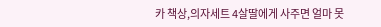카 책상,의자세트 4살딸에게 사주면 얼마 못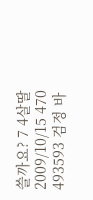쓸까요? 7 4살딸 2009/10/15 470
493593 검정 바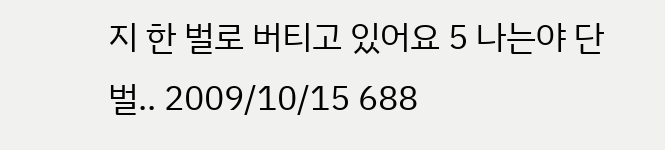지 한 벌로 버티고 있어요 5 나는야 단벌.. 2009/10/15 688